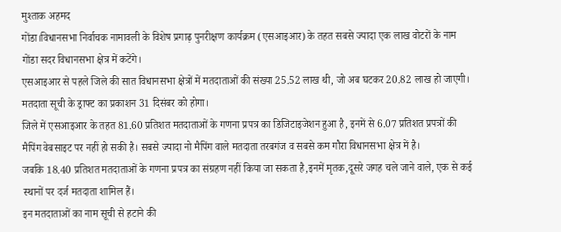मुश्ताक अहमद
गोंडा।विधानसभा निर्वाचक नामावली के विशेष प्रगाढ़ पुनरीक्षण कार्यक्रम (एसआइआर) के तहत सबसे ज्यादा एक लाख वोटरों के नाम गोंडा सदर विधानसभा क्षेत्र में कटेंगे।
एसआइआर से पहले जिले की सात विधानसभा क्षेत्रों में मतदाताओं की संख्या 25.52 लाख थी, जो अब घटकर 20.82 लाख हो जाएगी। मतदाता सूची के ड्राफ्ट का प्रकाशन 31 दिसंबर को होगा।
जिले में एसआइआर के तहत 81.60 प्रतिशत मतदाताओं के गणना प्रपत्र का डिजिटाइजेशन हुआ है, इनमें से 6.07 प्रतिशत प्रपत्रों की मैपिंग वेबसाइट पर नहीं हो सकी है। सबसे ज्यादा नो मैपिंग वाले मतदाता तरबगंज व सबसे कम गौरा विधानसभा क्षेत्र में है।
जबकि 18.40 प्रतिशत मतदाताओं के गणना प्रपत्र का संग्रहण नहीं किया जा सकता है,इनमें मृतक,दूसरे जगह चले जाने वाले, एक से कई स्थानों पर दर्ज मतदाता शामिल हैं।
इन मतदाताओं का नाम सूची से हटाने की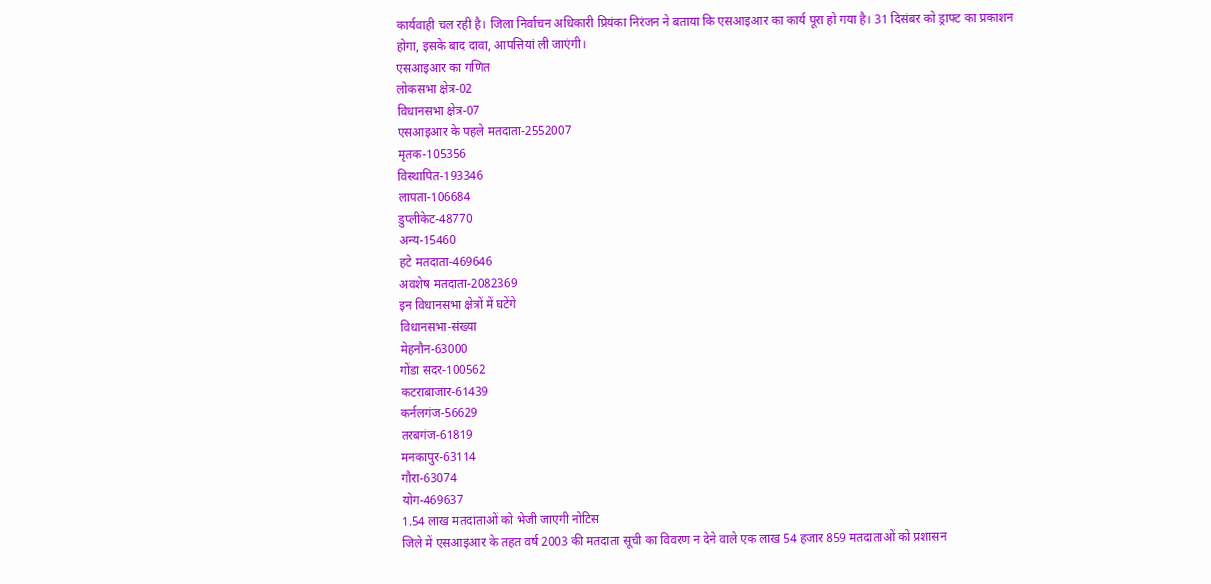कार्यवाही चल रही है। जिला निर्वाचन अधिकारी प्रियंका निरंजन ने बताया कि एसआइआर का कार्य पूरा हो गया है। 31 दिसंबर को ड्राफ्ट का प्रकाशन होगा, इसके बाद दावा, आपत्तियां ली जाएंगी।
एसआइआर का गणित
लोकसभा क्षेत्र-02
विधानसभा क्षेत्र-07
एसआइआर के पहले मतदाता-2552007
मृतक-105356
विस्थापित-193346
लापता-106684
डुप्लीकेट-48770
अन्य-15460
हटे मतदाता-469646
अवशेष मतदाता-2082369
इन विधानसभा क्षेत्रों में घटेंगे
विधानसभा-संख्या
मेहनौन-63000
गोंडा सदर-100562
कटराबाजार-61439
कर्नलगंज-56629
तरबगंज-61819
मनकापुर-63114
गौरा-63074
योग-469637
1.54 लाख मतदाताओं को भेजी जाएगी नोटिस
जिले में एसआइआर के तहत वर्ष 2003 की मतदाता सूची का विवरण न देने वाले एक लाख 54 हजार 859 मतदाताओं को प्रशासन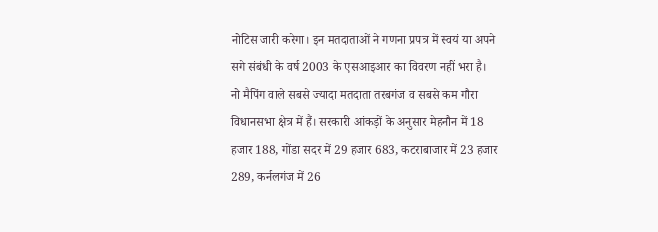नोटिस जारी करेगा। इन मतदाताओं ने गणना प्रपत्र में स्वयं या अपने सगे संबंधी के वर्ष 2003 के एसआइआर का विवरण नहीं भरा है।
नो मैपिंग वाले सबसे ज्यादा मतदाता तरबगंज व सबसे कम गौरा विधानसभा क्षेत्र में हैं। सरकारी आंकड़ों के अनुसार मेहनौन में 18 हजार 188, गोंडा सदर में 29 हजार 683, कटराबाजार में 23 हजार 289, कर्नलगंज में 26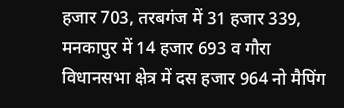हजार 703, तरबगंज में 31 हजार 339, मनकापुर में 14 हजार 693 व गौरा विधानसभा क्षेत्र में दस हजार 964 नो मैपिंग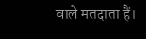वाले मतदाता हैं।